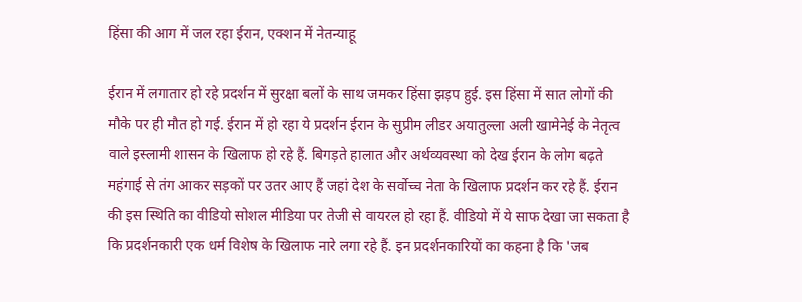हिंसा की आग में जल रहा ईरान, एक्शन में नेतन्याहू

ईरान में लगातार हो रहे प्रदर्शन में सुरक्षा बलों के साथ जमकर हिंसा झड़प हुई. इस हिंसा में सात लोगों की मौके पर ही मौत हो गई. ईरान में हो रहा ये प्रदर्शन ईरान के सुप्रीम लीडर अयातुल्ला अली खामेनेई के नेतृत्व वाले इस्लामी शासन के खिलाफ हो रहे हैं. बिगड़ते हालात और अर्थव्यवस्था को देख ईरान के लोग बढ़ते महंगाई से तंग आकर सड़कों पर उतर आए हैं जहां देश के सर्वोच्च नेता के खिलाफ प्रदर्शन कर रहे हैं. ईरान की इस स्थिति का वीडियो सोशल मीडिया पर तेजी से वायरल हो रहा हैं. वीडियो में ये साफ देखा जा सकता है कि प्रदर्शनकारी एक धर्म विशेष के खिलाफ नारे लगा रहे हैं. इन प्रदर्शनकारियों का कहना है कि 'जब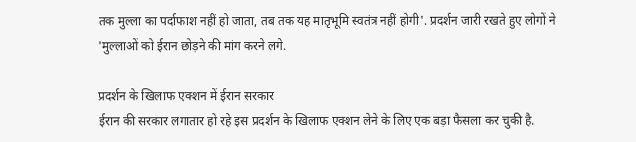तक मुल्ला का पर्दाफाश नहीं हो जाता, तब तक यह मातृभूमि स्वतंत्र नहीं होगी'. प्रदर्शन जारी रखते हुए लोगों ने 'मुल्लाओं को ईरान छोड़ने की मांग करने लगे.

प्रदर्शन के खिलाफ एक्शन में ईरान सरकार
ईरान की सरकार लगातार हो रहे इस प्रदर्शन के खिलाफ एक्शन लेने के लिए एक बड़ा फैसला कर चुकी है.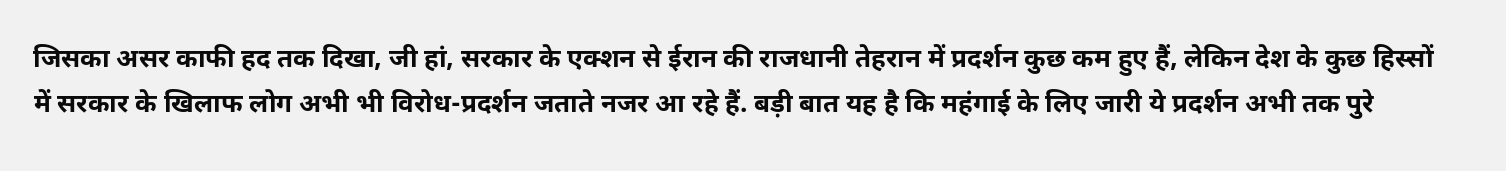जिसका असर काफी हद तक दिखा, जी हां, सरकार के एक्शन से ईरान की राजधानी तेहरान में प्रदर्शन कुछ कम हुए हैं, लेकिन देश के कुछ हिस्सों में सरकार के खिलाफ लोग अभी भी विरोध-प्रदर्शन जताते नजर आ रहे हैं. बड़ी बात यह है कि महंगाई के लिए जारी ये प्रदर्शन अभी तक पुरे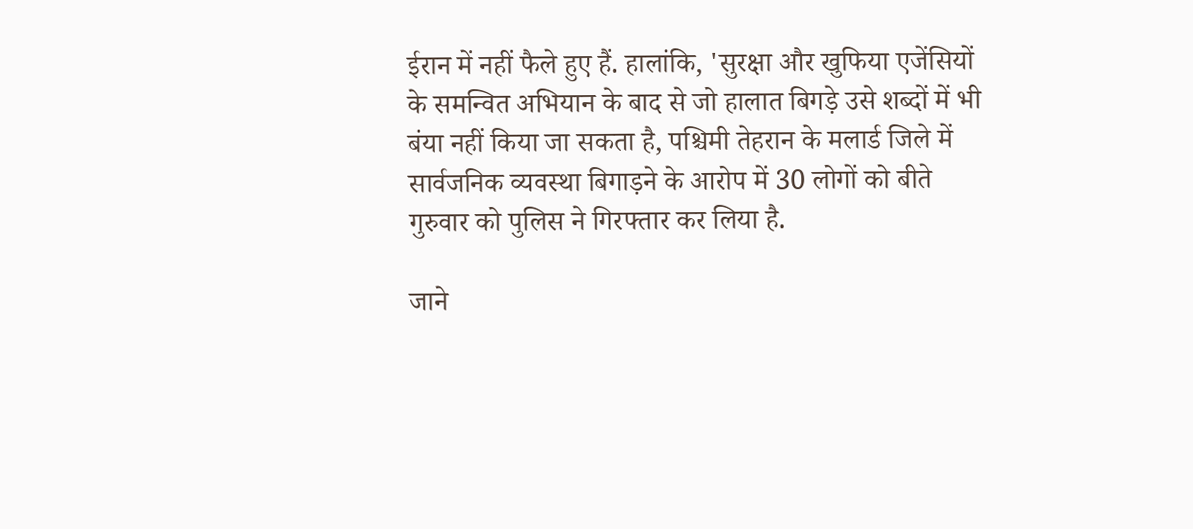ईरान में नहीं फैले हुए हैं. हालांकि, 'सुरक्षा और खुफिया एजेंसियों के समन्वित अभियान के बाद से जो हालात बिगड़े उसे शब्दों में भी बंया नहीं किया जा सकता है, पश्चिमी तेहरान के मलार्ड जिले में सार्वजनिक व्यवस्था बिगाड़ने के आरोप में 30 लोगों को बीते गुरुवार को पुलिस ने गिरफ्तार कर लिया है.

जाने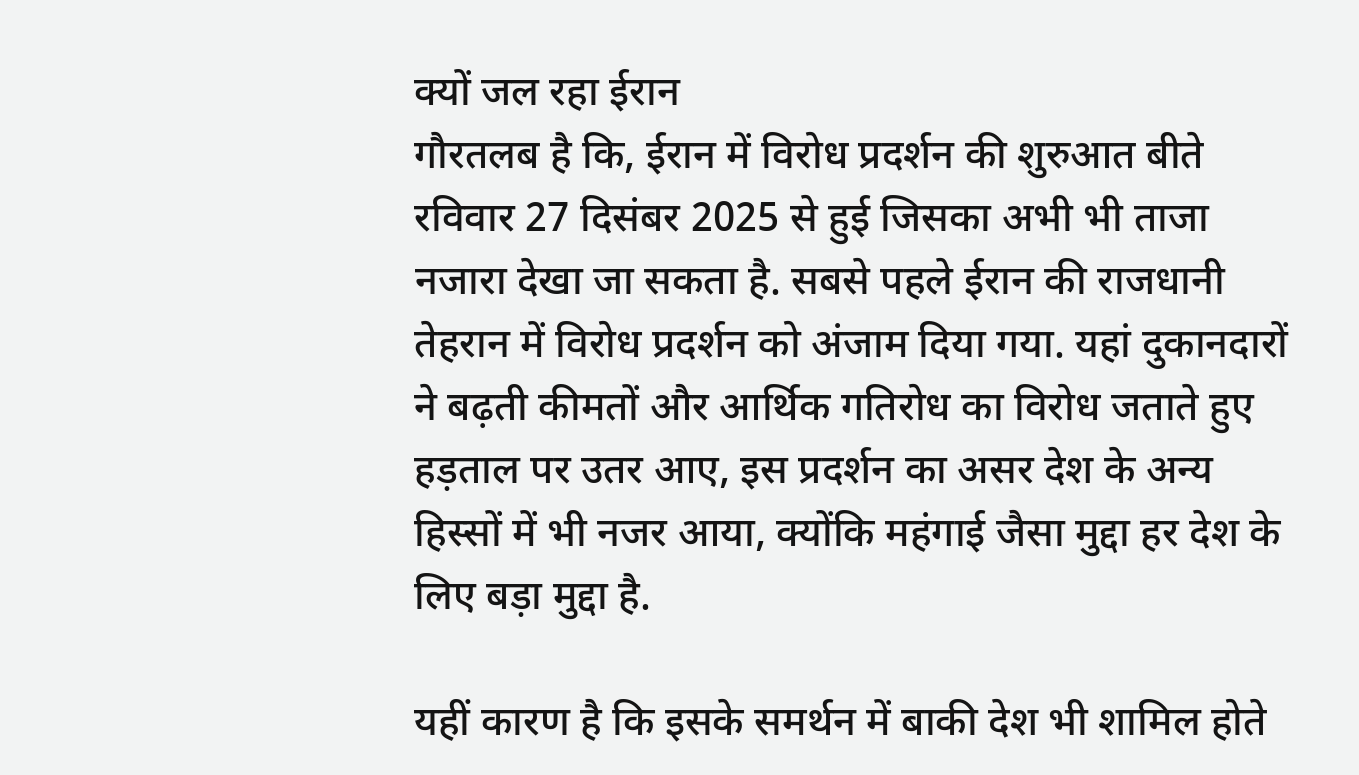क्यों जल रहा ईरान
गौरतलब है कि, ईरान में विरोध प्रदर्शन की शुरुआत बीते रविवार 27 दिसंबर 2025 से हुई जिसका अभी भी ताजा नजारा देखा जा सकता है. सबसे पहले ईरान की राजधानी तेहरान में विरोध प्रदर्शन को अंजाम दिया गया. यहां दुकानदारों ने बढ़ती कीमतों और आर्थिक गतिरोध का विरोध जताते हुए हड़ताल पर उतर आए, इस प्रदर्शन का असर देश के अन्य हिस्सों में भी नजर आया, क्योंकि महंगाई जैसा मुद्दा हर देश के लिए बड़ा मुद्दा है.

यहीं कारण है कि इसके समर्थन में बाकी देश भी शामिल होते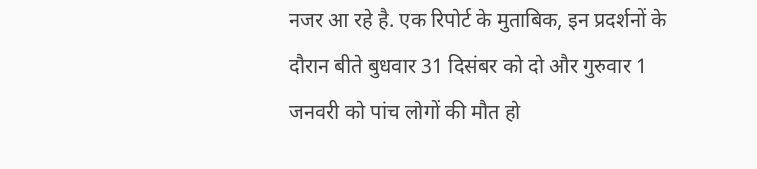नजर आ रहे है. एक रिपोर्ट के मुताबिक, इन प्रदर्शनों के दौरान बीते बुधवार 31 दिसंबर को दो और गुरुवार 1 जनवरी को पांच लोगों की मौत हो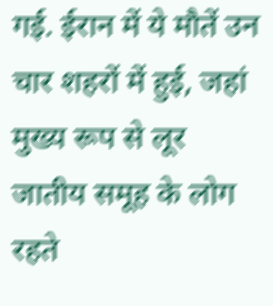गई. ईरान में ये मौतें उन चार शहरों में हुई, जहां मुख्य रूप से लूर जातीय समूह के लोग रहते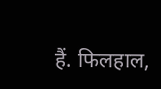हैं. फिलहाल,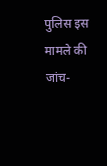पुलिस इस मामले की जांच-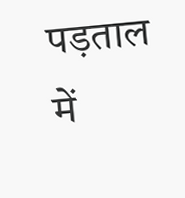पड़ताल में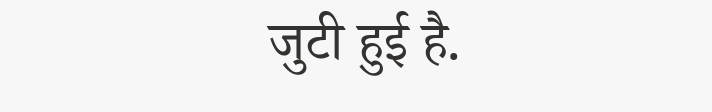जुटी हुई है.